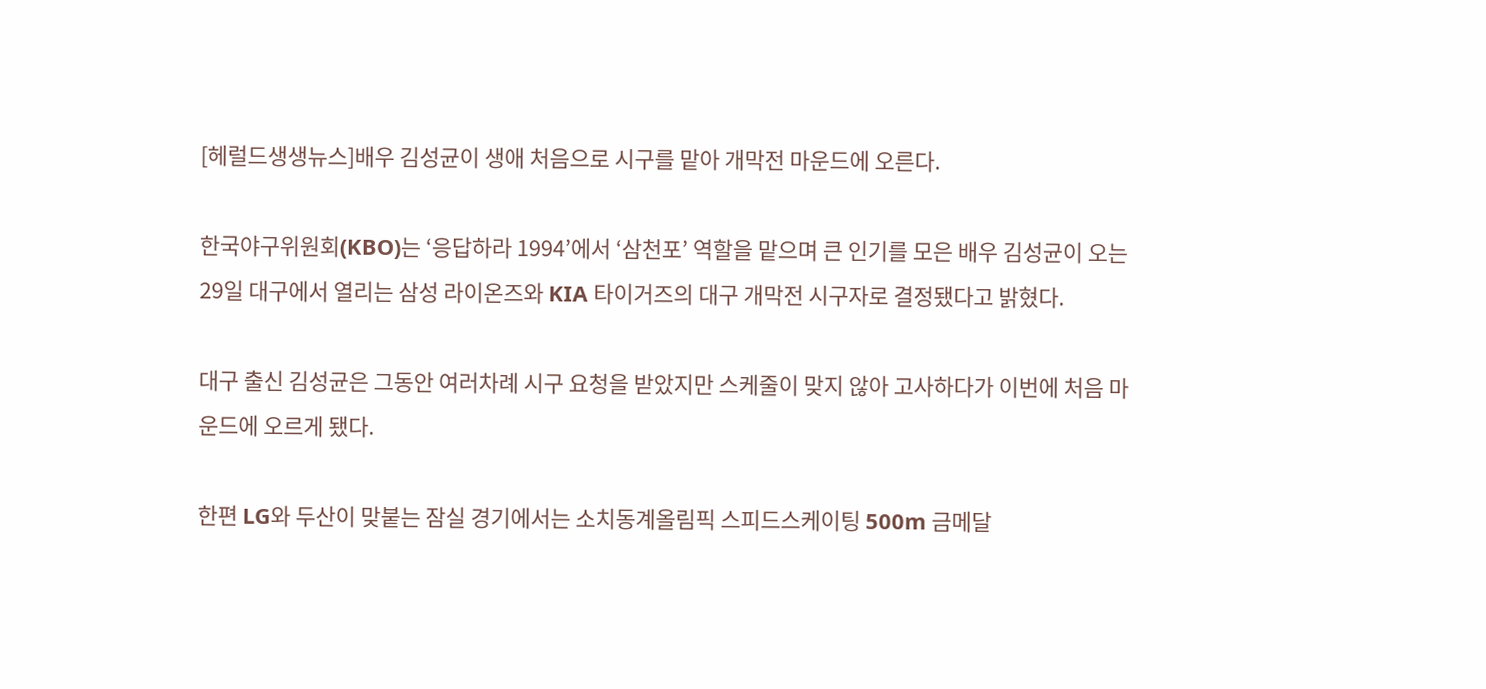[헤럴드생생뉴스]배우 김성균이 생애 처음으로 시구를 맡아 개막전 마운드에 오른다.

한국야구위원회(KBO)는 ‘응답하라 1994’에서 ‘삼천포’ 역할을 맡으며 큰 인기를 모은 배우 김성균이 오는 29일 대구에서 열리는 삼성 라이온즈와 KIA 타이거즈의 대구 개막전 시구자로 결정됐다고 밝혔다.

대구 출신 김성균은 그동안 여러차례 시구 요청을 받았지만 스케줄이 맞지 않아 고사하다가 이번에 처음 마운드에 오르게 됐다.

한편 LG와 두산이 맞붙는 잠실 경기에서는 소치동계올림픽 스피드스케이팅 500m 금메달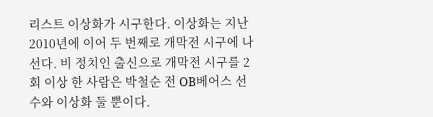리스트 이상화가 시구한다. 이상화는 지난 2010년에 이어 두 번째로 개막전 시구에 나선다. 비 정치인 출신으로 개막전 시구를 2회 이상 한 사람은 박철순 전 OB베어스 선수와 이상화 둘 뿐이다.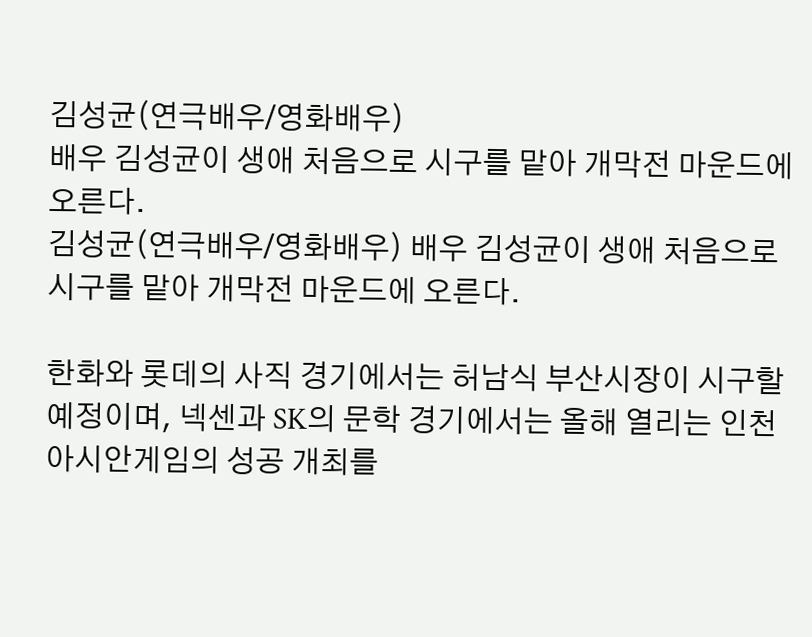김성균(연극배우/영화배우)
배우 김성균이 생애 처음으로 시구를 맡아 개막전 마운드에 오른다.
김성균(연극배우/영화배우) 배우 김성균이 생애 처음으로 시구를 맡아 개막전 마운드에 오른다.

한화와 롯데의 사직 경기에서는 허남식 부산시장이 시구할 예정이며, 넥센과 SK의 문학 경기에서는 올해 열리는 인천아시안게임의 성공 개최를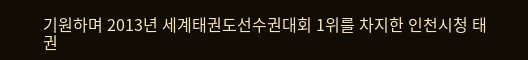기원하며 2013년 세계태권도선수권대회 1위를 차지한 인천시청 태권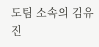도팀 소속의 김유진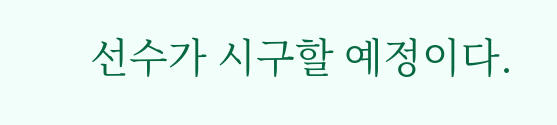선수가 시구할 예정이다.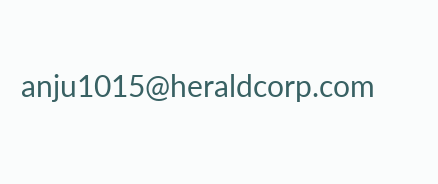anju1015@heraldcorp.com